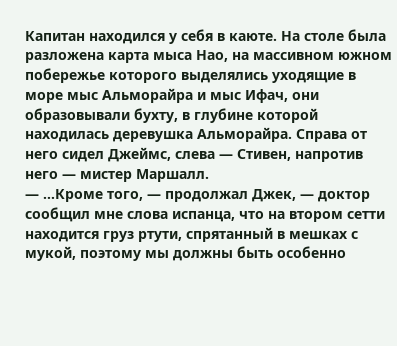Капитан находился у себя в каюте. На столе была разложена карта мыса Нао, на массивном южном побережье которого выделялись уходящие в море мыс Альморайра и мыс Ифач, они образовывали бухту, в глубине которой находилась деревушка Альморайра. Справа от него сидел Джеймс, слева — Стивен, напротив него — мистер Маршалл.
— …Кроме того, — продолжал Джек, — доктор сообщил мне слова испанца, что на втором сетти находится груз ртути, спрятанный в мешках с мукой, поэтому мы должны быть особенно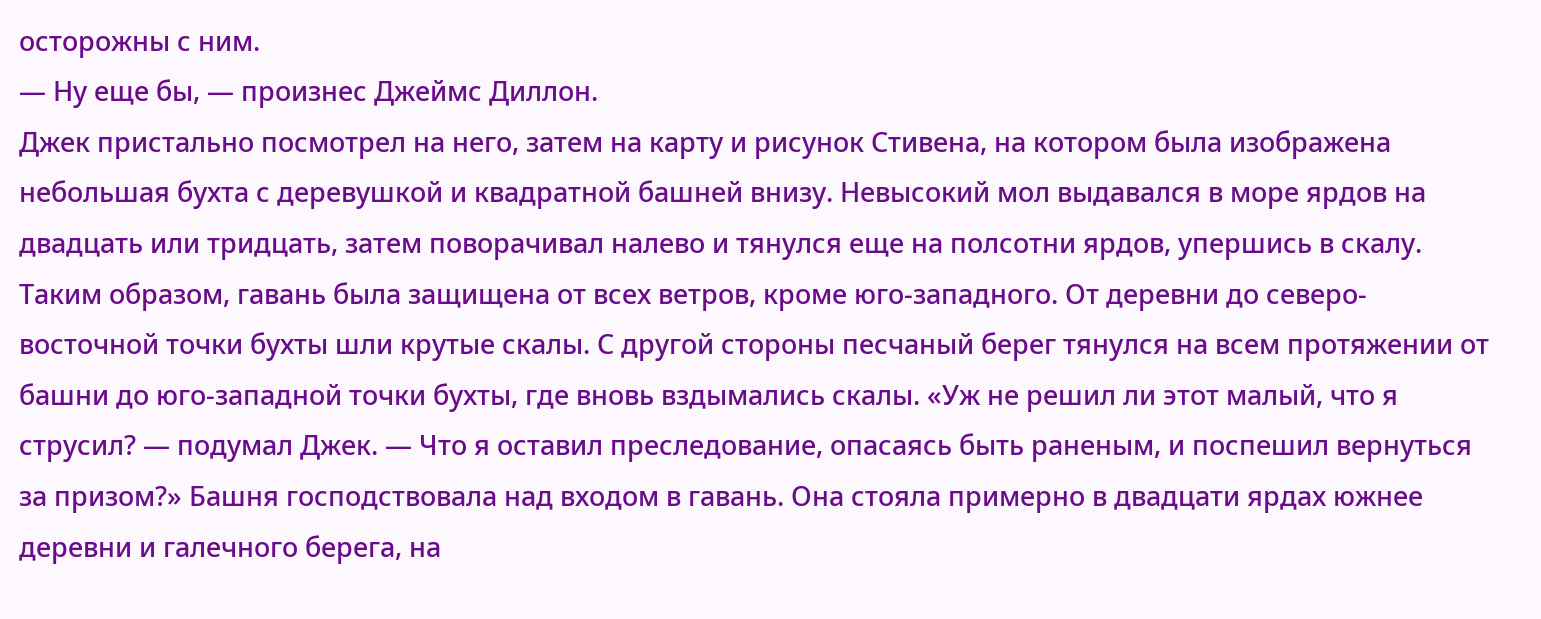осторожны с ним.
— Ну еще бы, — произнес Джеймс Диллон.
Джек пристально посмотрел на него, затем на карту и рисунок Стивена, на котором была изображена небольшая бухта с деревушкой и квадратной башней внизу. Невысокий мол выдавался в море ярдов на двадцать или тридцать, затем поворачивал налево и тянулся еще на полсотни ярдов, упершись в скалу. Таким образом, гавань была защищена от всех ветров, кроме юго-западного. От деревни до северо-восточной точки бухты шли крутые скалы. С другой стороны песчаный берег тянулся на всем протяжении от башни до юго-западной точки бухты, где вновь вздымались скалы. «Уж не решил ли этот малый, что я струсил? — подумал Джек. — Что я оставил преследование, опасаясь быть раненым, и поспешил вернуться за призом?» Башня господствовала над входом в гавань. Она стояла примерно в двадцати ярдах южнее деревни и галечного берега, на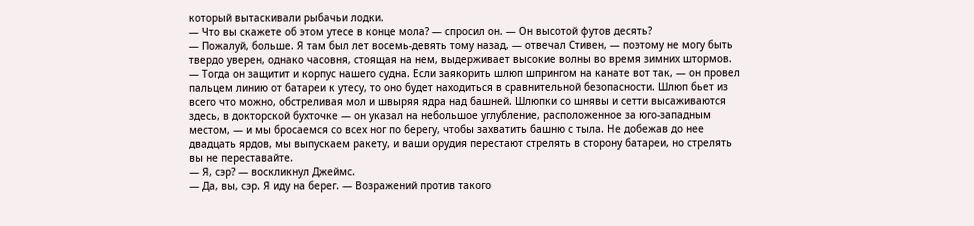который вытаскивали рыбачьи лодки.
— Что вы скажете об этом утесе в конце мола? — спросил он. — Он высотой футов десять?
— Пожалуй, больше. Я там был лет восемь-девять тому назад, — отвечал Стивен, — поэтому не могу быть твердо уверен, однако часовня, стоящая на нем, выдерживает высокие волны во время зимних штормов.
— Тогда он защитит и корпус нашего судна. Если заякорить шлюп шпрингом на канате вот так, — он провел пальцем линию от батареи к утесу, то оно будет находиться в сравнительной безопасности. Шлюп бьет из всего что можно, обстреливая мол и швыряя ядра над башней. Шлюпки со шнявы и сетти высаживаются здесь, в докторской бухточке — он указал на небольшое углубление, расположенное за юго-западным местом, — и мы бросаемся со всех ног по берегу, чтобы захватить башню с тыла. Не добежав до нее двадцать ярдов, мы выпускаем ракету, и ваши орудия перестают стрелять в сторону батареи, но стрелять вы не переставайте.
— Я, сэр? — воскликнул Джеймс.
— Да, вы, сэр. Я иду на берег. — Возражений против такого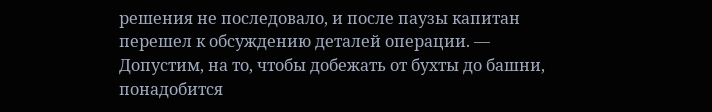решения не последовало, и после паузы капитан перешел к обсуждению деталей операции. — Допустим, на то, чтобы добежать от бухты до башни, понадобится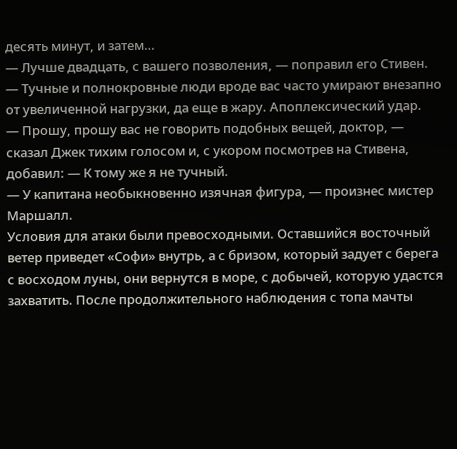десять минут, и затем…
— Лучше двадцать, с вашего позволения, — поправил его Стивен. — Тучные и полнокровные люди вроде вас часто умирают внезапно от увеличенной нагрузки, да еще в жару. Апоплексический удар.
— Прошу, прошу вас не говорить подобных вещей, доктор, — сказал Джек тихим голосом и, с укором посмотрев на Стивена, добавил: — К тому же я не тучный.
— У капитана необыкновенно изячная фигура, — произнес мистер Маршалл.
Условия для атаки были превосходными. Оставшийся восточный ветер приведет «Софи» внутрь, а с бризом, который задует с берега с восходом луны, они вернутся в море, с добычей, которую удастся захватить. После продолжительного наблюдения с топа мачты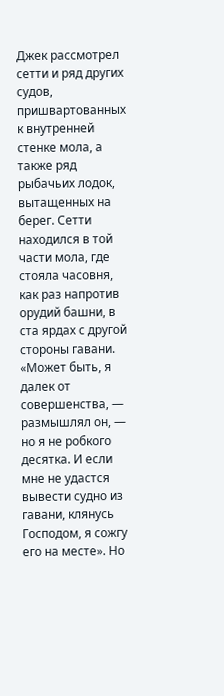Джек рассмотрел сетти и ряд других судов, пришвартованных к внутренней стенке мола, а также ряд рыбачьих лодок, вытащенных на берег. Сетти находился в той части мола, где стояла часовня, как раз напротив орудий башни, в ста ярдах с другой стороны гавани.
«Может быть, я далек от совершенства, — размышлял он, — но я не робкого десятка. И если мне не удастся вывести судно из гавани, клянусь Господом, я сожгу его на месте». Но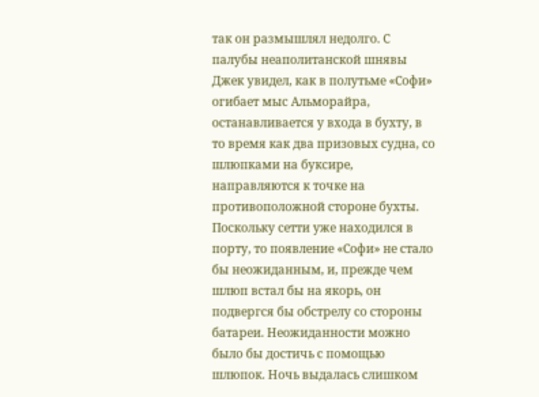так он размышлял недолго. С палубы неаполитанской шнявы Джек увидел, как в полутьме «Софи» огибает мыс Альморайра, останавливается у входа в бухту, в то время как два призовых судна, со шлюпками на буксире, направляются к точке на противоположной стороне бухты. Поскольку сетти уже находился в порту, то появление «Софи» не стало бы неожиданным, и, прежде чем шлюп встал бы на якорь, он подвергся бы обстрелу со стороны батареи. Неожиданности можно было бы достичь с помощью шлюпок. Ночь выдалась слишком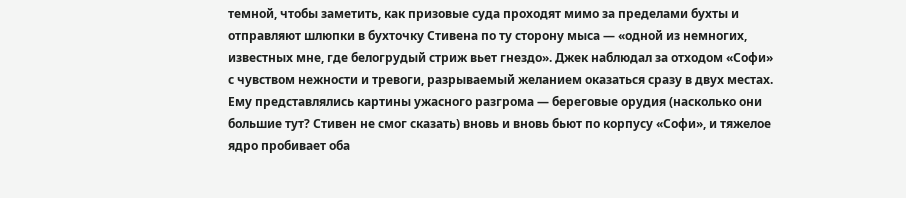темной, чтобы заметить, как призовые суда проходят мимо за пределами бухты и отправляют шлюпки в бухточку Стивена по ту сторону мыса — «одной из немногих, известных мне, где белогрудый стриж вьет гнездо». Джек наблюдал за отходом «Софи» с чувством нежности и тревоги, разрываемый желанием оказаться сразу в двух местах. Ему представлялись картины ужасного разгрома — береговые орудия (насколько они большие тут? Стивен не смог сказать) вновь и вновь бьют по корпусу «Софи», и тяжелое ядро пробивает оба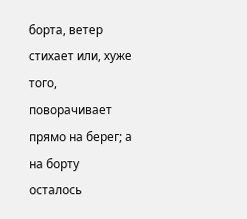борта, ветер стихает или, хуже того, поворачивает прямо на берег; а на борту осталось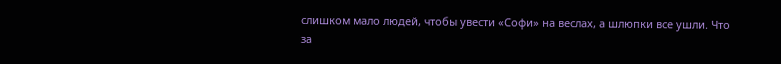слишком мало людей, чтобы увести «Софи» на веслах, а шлюпки все ушли. Что за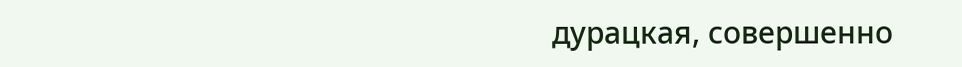дурацкая, совершенно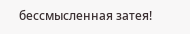бессмысленная затея!